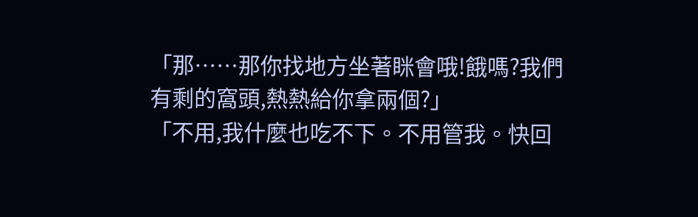「那……那你找地方坐著眯會哦!餓嗎?我們有剩的窩頭,熱熱給你拿兩個?」
「不用,我什麼也吃不下。不用管我。快回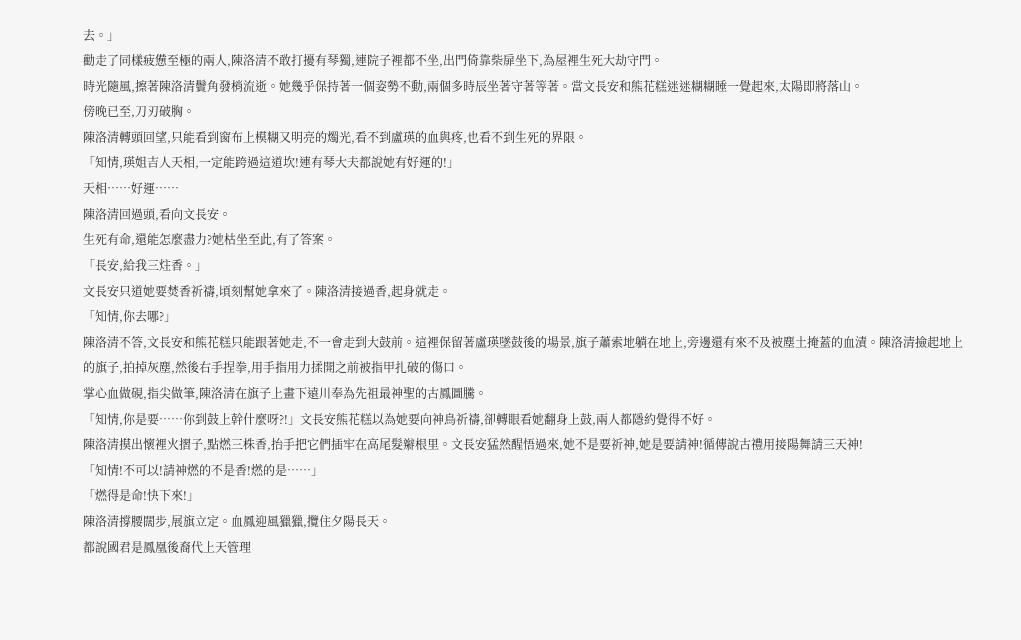去。」
勸走了同樣疲憊至極的兩人,陳洛清不敢打擾有琴獨,連院子裡都不坐,出門倚靠柴扉坐下,為屋裡生死大劫守門。
時光隨風,擦著陳洛清鬢角發梢流逝。她幾乎保持著一個姿勢不動,兩個多時辰坐著守著等著。當文長安和熊花糕迷迷糊糊睡一覺起來,太陽即將落山。
傍晚已至,刀刃破胸。
陳洛清轉頭回望,只能看到窗布上模糊又明亮的燭光,看不到盧瑛的血與疼,也看不到生死的界限。
「知情,瑛姐吉人天相,一定能跨過這道坎!連有琴大夫都說她有好運的!」
天相……好運……
陳洛清回過頭,看向文長安。
生死有命,還能怎麼盡力?她枯坐至此,有了答案。
「長安,給我三炷香。」
文長安只道她要焚香祈禱,頃刻幫她拿來了。陳洛清接過香,起身就走。
「知情,你去哪?」
陳洛清不答,文長安和熊花糕只能跟著她走,不一會走到大鼓前。這裡保留著盧瑛墜鼓後的場景,旗子蕭索地躺在地上,旁邊還有來不及被塵土掩蓋的血漬。陳洛清撿起地上的旗子,拍掉灰塵,然後右手捏拳,用手指用力揉開之前被指甲扎破的傷口。
掌心血做硯,指尖做筆,陳洛清在旗子上畫下遠川奉為先祖最神聖的古鳳圖騰。
「知情,你是要……你到鼓上幹什麼呀?!」文長安熊花糕以為她要向神鳥祈禱,卻轉眼看她翻身上鼓,兩人都隱約覺得不好。
陳洛清摸出懷裡火摺子,點燃三株香,抬手把它們插牢在高尾髮辮根里。文長安猛然醒悟過來,她不是要祈神,她是要請神!循傳說古禮用接陽舞請三天神!
「知情!不可以!請神燃的不是香!燃的是……」
「燃得是命!快下來!」
陳洛清撐腰闊步,展旗立定。血鳳迎風獵獵,攬住夕陽長天。
都說國君是鳳凰後裔代上天管理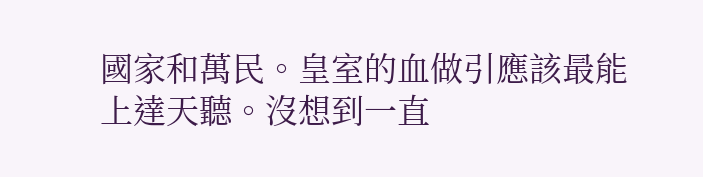國家和萬民。皇室的血做引應該最能上達天聽。沒想到一直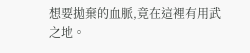想要拋棄的血脈,竟在這裡有用武之地。